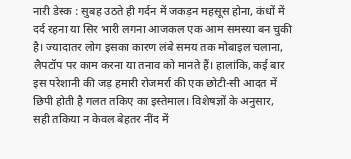नारी डेस्क : सुबह उठते ही गर्दन में जकड़न महसूस होना, कंधों में दर्द रहना या सिर भारी लगना आजकल एक आम समस्या बन चुकी है। ज्यादातर लोग इसका कारण लंबे समय तक मोबाइल चलाना, लैपटॉप पर काम करना या तनाव को मानते हैं। हालांकि, कई बार इस परेशानी की जड़ हमारी रोजमर्रा की एक छोटी-सी आदत में छिपी होती है गलत तकिए का इस्तेमाल। विशेषज्ञों के अनुसार, सही तकिया न केवल बेहतर नींद में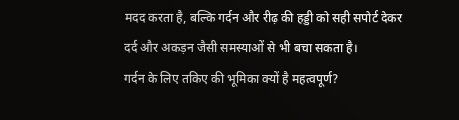मदद करता है, बल्कि गर्दन और रीढ़ की हड्डी को सही सपोर्ट देकर दर्द और अकड़न जैसी समस्याओं से भी बचा सकता है।
गर्दन के लिए तकिए की भूमिका क्यों है महत्वपूर्ण?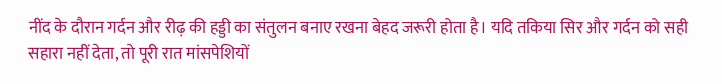नींद के दौरान गर्दन और रीढ़ की हड्डी का संतुलन बनाए रखना बेहद जरूरी होता है। यदि तकिया सिर और गर्दन को सही सहारा नहीं देता, तो पूरी रात मांसपेशियों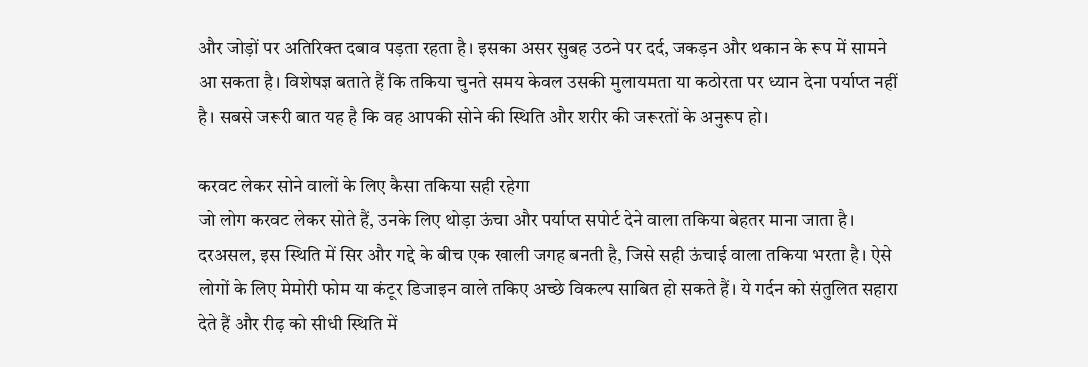और जोड़ों पर अतिरिक्त दबाव पड़ता रहता है। इसका असर सुबह उठने पर दर्द, जकड़न और थकान के रूप में सामने आ सकता है। विशेषज्ञ बताते हैं कि तकिया चुनते समय केवल उसकी मुलायमता या कठोरता पर ध्यान देना पर्याप्त नहीं है। सबसे जरूरी बात यह है कि वह आपकी सोने की स्थिति और शरीर की जरूरतों के अनुरूप हो।

करवट लेकर सोने वालों के लिए कैसा तकिया सही रहेगा
जो लोग करवट लेकर सोते हैं, उनके लिए थोड़ा ऊंचा और पर्याप्त सपोर्ट देने वाला तकिया बेहतर माना जाता है। दरअसल, इस स्थिति में सिर और गद्दे के बीच एक खाली जगह बनती है, जिसे सही ऊंचाई वाला तकिया भरता है। ऐसे लोगों के लिए मेमोरी फोम या कंटूर डिजाइन वाले तकिए अच्छे विकल्प साबित हो सकते हैं। ये गर्दन को संतुलित सहारा देते हैं और रीढ़ को सीधी स्थिति में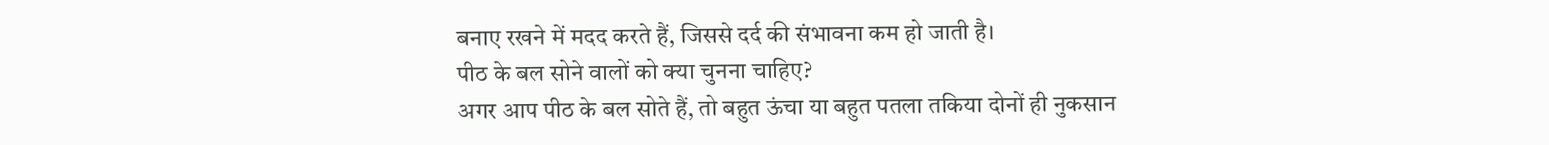बनाए रखने में मदद करते हैं, जिससे दर्द की संभावना कम हो जाती है।
पीठ के बल सोने वालों को क्या चुनना चाहिए?
अगर आप पीठ के बल सोते हैं, तो बहुत ऊंचा या बहुत पतला तकिया दोनों ही नुकसान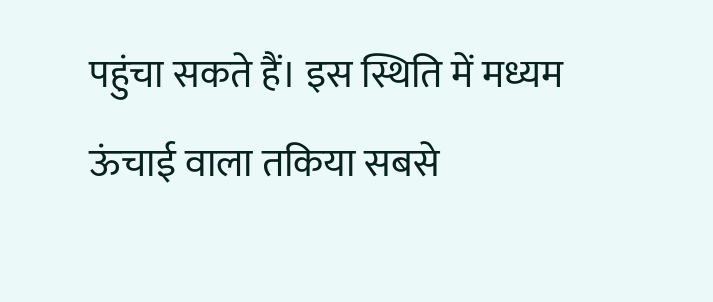पहुंचा सकते हैं। इस स्थिति में मध्यम ऊंचाई वाला तकिया सबसे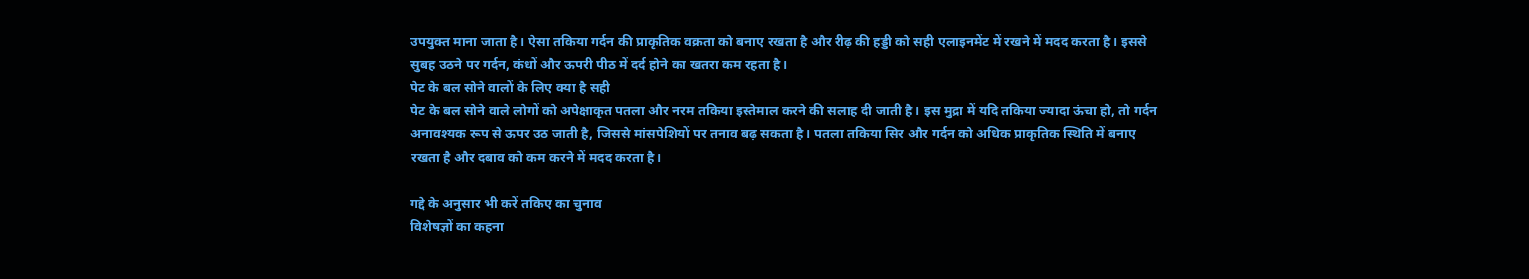उपयुक्त माना जाता है। ऐसा तकिया गर्दन की प्राकृतिक वक्रता को बनाए रखता है और रीढ़ की हड्डी को सही एलाइनमेंट में रखने में मदद करता है। इससे सुबह उठने पर गर्दन, कंधों और ऊपरी पीठ में दर्द होने का खतरा कम रहता है।
पेट के बल सोने वालों के लिए क्या है सही
पेट के बल सोने वाले लोगों को अपेक्षाकृत पतला और नरम तकिया इस्तेमाल करने की सलाह दी जाती है। इस मुद्रा में यदि तकिया ज्यादा ऊंचा हो, तो गर्दन अनावश्यक रूप से ऊपर उठ जाती है, जिससे मांसपेशियों पर तनाव बढ़ सकता है। पतला तकिया सिर और गर्दन को अधिक प्राकृतिक स्थिति में बनाए रखता है और दबाव को कम करने में मदद करता है।

गद्दे के अनुसार भी करें तकिए का चुनाव
विशेषज्ञों का कहना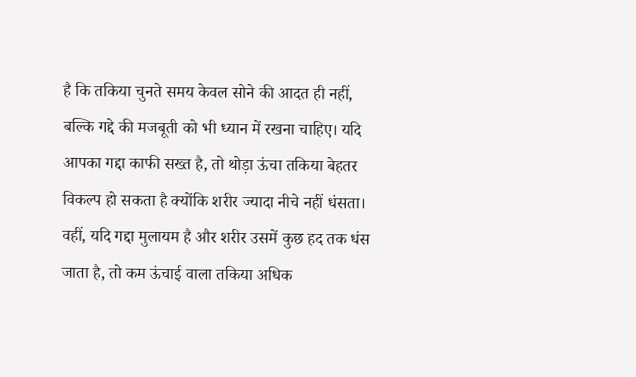है कि तकिया चुनते समय केवल सोने की आदत ही नहीं, बल्कि गद्दे की मजबूती को भी ध्यान में रखना चाहिए। यदि आपका गद्दा काफी सख्त है, तो थोड़ा ऊंचा तकिया बेहतर विकल्प हो सकता है क्योंकि शरीर ज्यादा नीचे नहीं धंसता। वहीं, यदि गद्दा मुलायम है और शरीर उसमें कुछ हद तक धंस जाता है, तो कम ऊंचाई वाला तकिया अधिक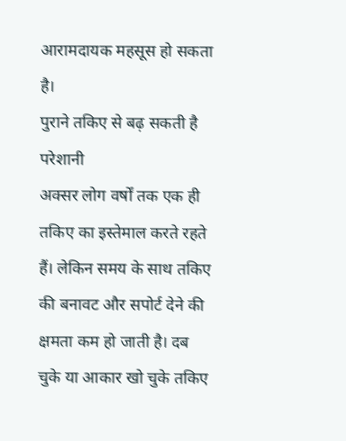आरामदायक महसूस हो सकता है।
पुराने तकिए से बढ़ सकती है परेशानी
अक्सर लोग वर्षों तक एक ही तकिए का इस्तेमाल करते रहते हैं। लेकिन समय के साथ तकिए की बनावट और सपोर्ट देने की क्षमता कम हो जाती है। दब चुके या आकार खो चुके तकिए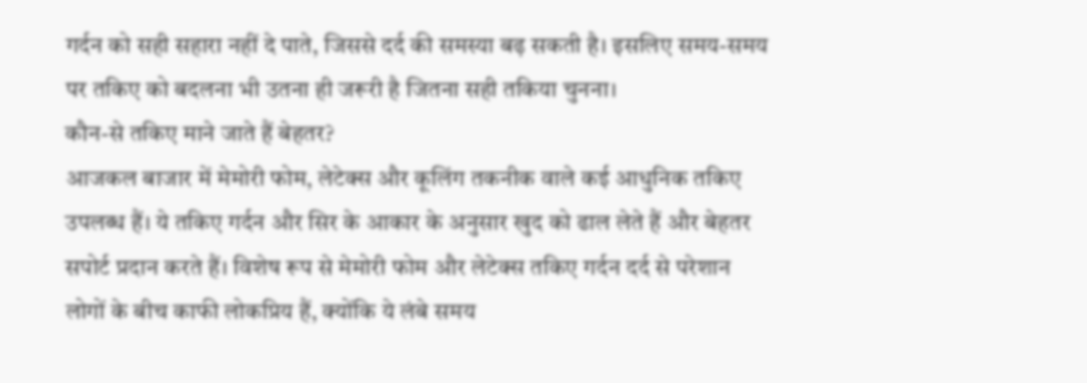गर्दन को सही सहारा नहीं दे पाते, जिससे दर्द की समस्या बढ़ सकती है। इसलिए समय-समय पर तकिए को बदलना भी उतना ही जरूरी है जितना सही तकिया चुनना।
कौन-से तकिए माने जाते हैं बेहतर?
आजकल बाजार में मेमोरी फोम, लेटेक्स और कूलिंग तकनीक वाले कई आधुनिक तकिए उपलब्ध हैं। ये तकिए गर्दन और सिर के आकार के अनुसार खुद को ढाल लेते हैं और बेहतर सपोर्ट प्रदान करते हैं। विशेष रूप से मेमोरी फोम और लेटेक्स तकिए गर्दन दर्द से परेशान लोगों के बीच काफी लोकप्रिय हैं, क्योंकि ये लंबे समय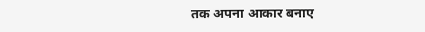तक अपना आकार बनाए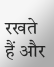रखते हैं और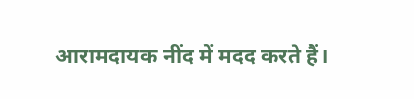आरामदायक नींद में मदद करते हैं।